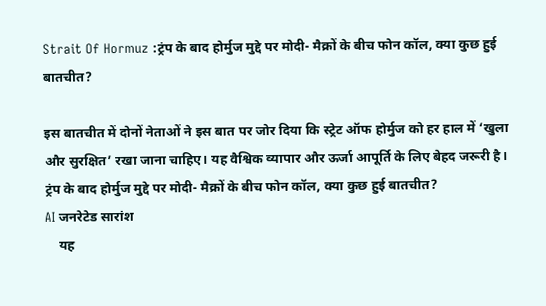Strait Of Hormuz :ट्रंप के बाद होर्मुज मुद्दे पर मोदी- मैक्रों के बीच फोन कॉल, क्या कुछ हुई बातचीत?

इस बातचीत में दोनों नेताओं ने इस बात पर जोर दिया कि स्ट्रेट ऑफ होर्मुज को हर हाल में ‘खुला और सुरक्षित’ रखा जाना चाहिए। यह वैश्विक व्यापार और ऊर्जा आपूर्ति के लिए बेहद जरूरी है।
ट्रंप के बाद होर्मुज मुद्दे पर मोदी- मैक्रों के बीच फोन कॉल, क्या कुछ हुई बातचीत?
AI जनरेटेड सारांश
    यह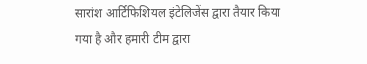सारांश आर्टिफिशियल इंटेलिजेंस द्वारा तैयार किया गया है और हमारी टीम द्वारा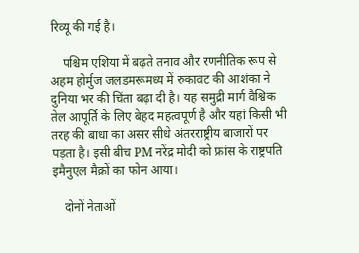रिव्यू की गई है।

    पश्चिम एशिया में बढ़ते तनाव और रणनीतिक रूप से अहम होर्मुज जलडमरूमध्य में रुकावट की आशंका ने दुनिया भर की चिंता बढ़ा दी है। यह समुद्री मार्ग वैश्विक तेल आपूर्ति के लिए बेहद महत्वपूर्ण है और यहां किसी भी तरह की बाधा का असर सीधे अंतरराष्ट्रीय बाजारों पर पड़ता है। इसी बीच PM नरेंद्र मोदी को फ्रांस के राष्ट्रपति इमैनुएल मैक्रों का फोन आया।

    दोनों नेताओं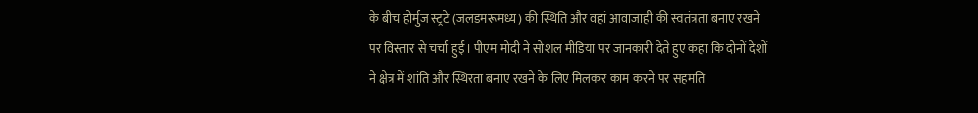के बीच होर्मुज स्ट्रटे (जलडमरूमध्य) की स्थिति और वहां आवाजाही की स्वतंत्रता बनाए रखने पर विस्तार से चर्चा हुई। पीएम मोदी ने सोशल मीडिया पर जानकारी देते हुए कहा कि दोनों देशों ने क्षेत्र में शांति और स्थिरता बनाए रखने के लिए मिलकर काम करने पर सहमति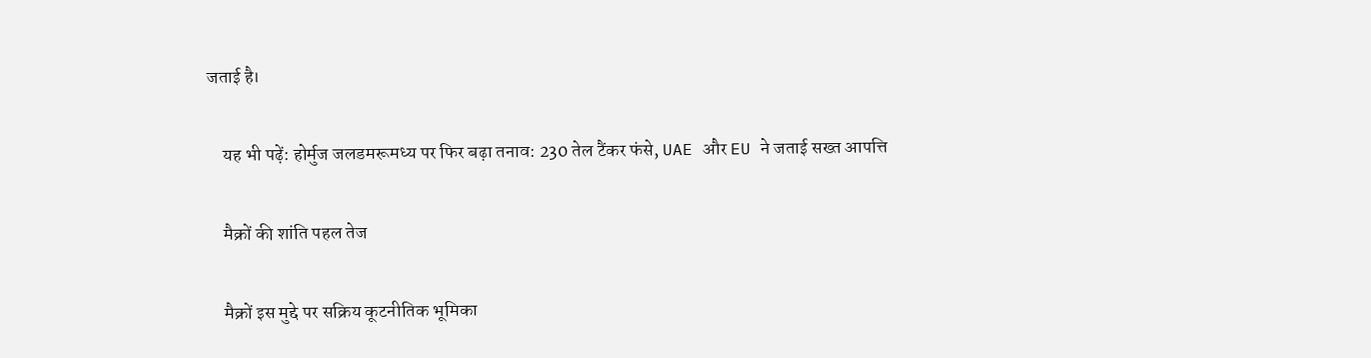जताई है।

    यह भी पढ़ें: होर्मुज जलडमरूमध्य पर फिर बढ़ा तनाव: 230 तेल टैंकर फंसे, UAE और EU ने जताई सख्त आपत्ति

    मैक्रों की शांति पहल तेज

    मैक्रों इस मुद्दे पर सक्रिय कूटनीतिक भूमिका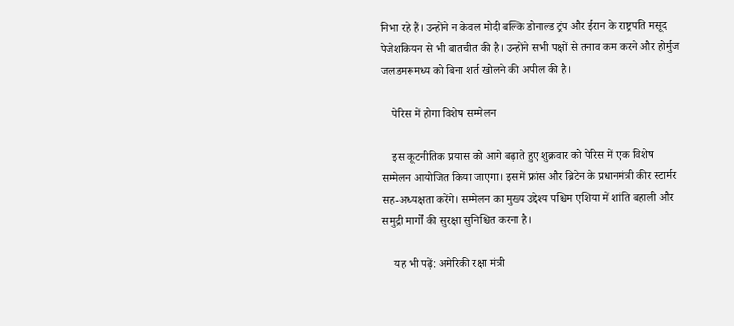निभा रहे हैं। उन्होंने न केवल मोदी बल्कि डोनाल्ड ट्रंप और ईरान के राष्ट्रपति मसूद पेजेशकियन से भी बातचीत की है। उन्होंने सभी पक्षों से तनाव कम करने और होर्मुज जलडमरूमध्य को बिना शर्त खोलने की अपील की है।

    पेरिस में होगा विशेष सम्मेलन

    इस कूटनीतिक प्रयास को आगे बढ़ाते हुए शुक्रवार को पेरिस में एक विशेष सम्मेलन आयोजित किया जाएगा। इसमें फ्रांस और ब्रिटेन के प्रधानमंत्री कीर स्टार्मर सह-अध्यक्षता करेंगे। सम्मेलन का मुख्य उद्देश्य पश्चिम एशिया में शांति बहाली और समुद्री मार्गों की सुरक्षा सुनिश्चित करना है।

    यह भी पढ़ें: अमेरिकी रक्षा मंत्री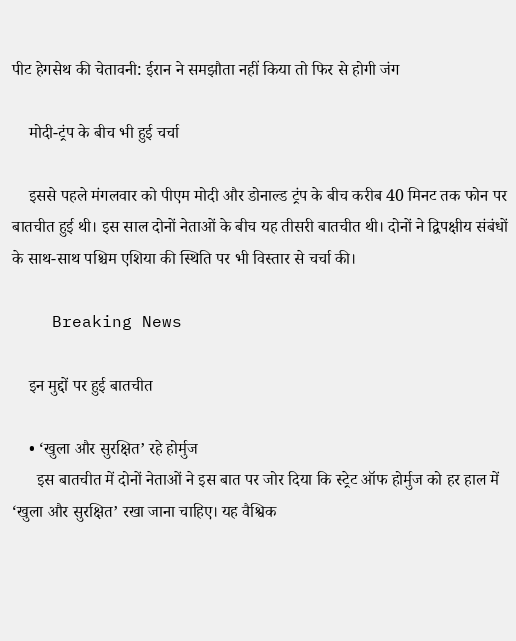पीट हेगसेथ की चेतावनी: ईरान ने समझौता नहीं किया तो फिर से होगी जंग

    मोदी-ट्रंप के बीच भी हुई चर्चा

    इससे पहले मंगलवार को पीएम मोदी और डोनाल्ड ट्रंप के बीच करीब 40 मिनट तक फोन पर बातचीत हुई थी। इस साल दोनों नेताओं के बीच यह तीसरी बातचीत थी। दोनों ने द्विपक्षीय संबंधों के साथ-साथ पश्चिम एशिया की स्थिति पर भी विस्तार से चर्चा की।

    Breaking News

    इन मुद्दों पर हुई बातचीत

    • ‘खुला और सुरक्षित’ रहे होर्मुज
      इस बातचीत में दोनों नेताओं ने इस बात पर जोर दिया कि स्ट्रेट ऑफ होर्मुज को हर हाल में ‘खुला और सुरक्षित’ रखा जाना चाहिए। यह वैश्विक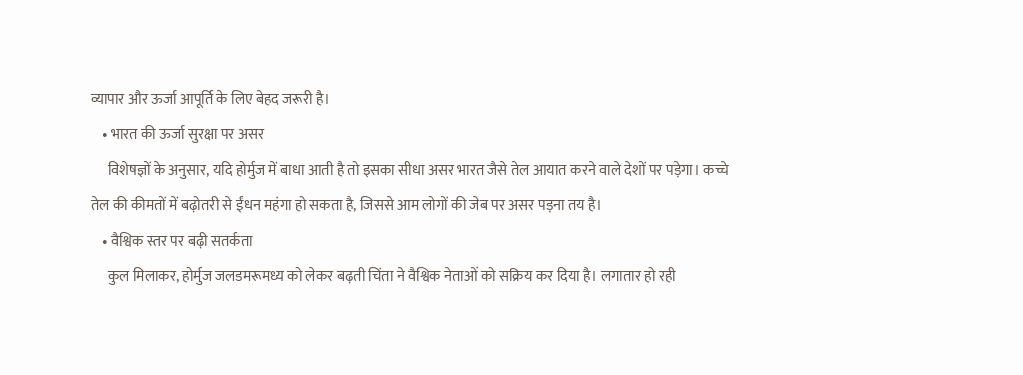व्यापार और ऊर्जा आपूर्ति के लिए बेहद जरूरी है।
    • भारत की ऊर्जा सुरक्षा पर असर
      विशेषज्ञों के अनुसार, यदि होर्मुज में बाधा आती है तो इसका सीधा असर भारत जैसे तेल आयात करने वाले देशों पर पड़ेगा। कच्चे तेल की कीमतों में बढ़ोतरी से ईंधन महंगा हो सकता है, जिससे आम लोगों की जेब पर असर पड़ना तय है।
    • वैश्विक स्तर पर बढ़ी सतर्कता
      कुल मिलाकर, होर्मुज जलडमरूमध्य को लेकर बढ़ती चिंता ने वैश्विक नेताओं को सक्रिय कर दिया है। लगातार हो रही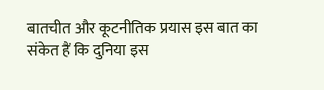बातचीत और कूटनीतिक प्रयास इस बात का संकेत हैं कि दुनिया इस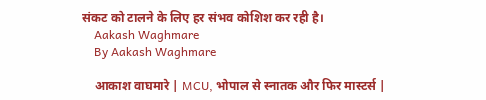संकट को टालने के लिए हर संभव कोशिश कर रही है।
    Aakash Waghmare
    By Aakash Waghmare

    आकाश वाघमारे | MCU, भोपाल से स्नातक और फिर मास्टर्स |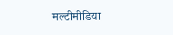मल्टीमीडिया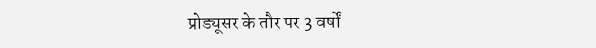प्रोड्यूसर के तौर पर 3 वर्षों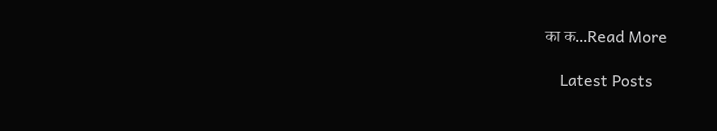का क...Read More

    Latest Posts